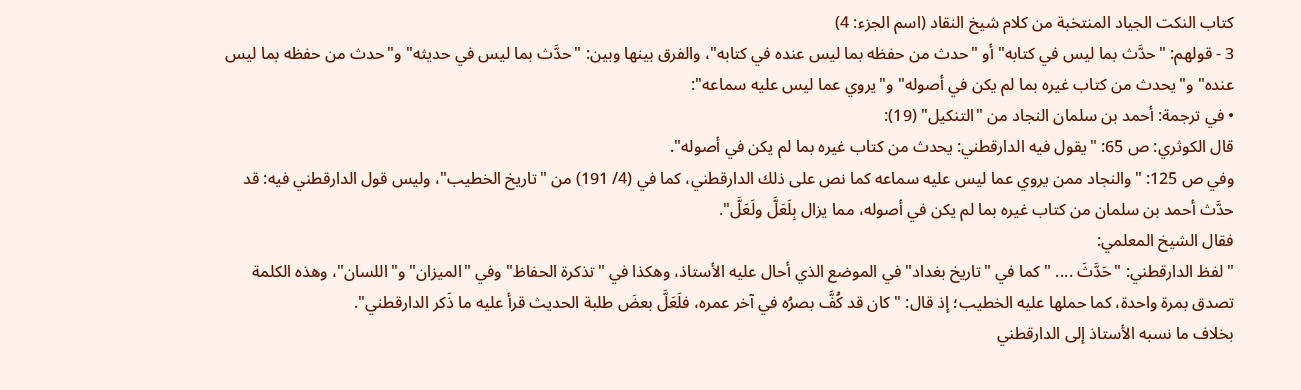كتاب النكت الجياد المنتخبة من كلام شيخ النقاد (اسم الجزء: 4)
3 - قولهم: "حدَّث بما ليس في كتابه" أو "حدث من حفظه بما ليس عنده في كتابه"، والفرق بينها وبين: "حدَّث بما ليس في حديثه" و"حدث من حفظه بما ليس عنده" و"يحدث من كتاب غيره بما لم يكن في أصوله" و"يروي عما ليس عليه سماعه":
• في ترجمة: أحمد بن سلمان النجاد من "التنكيل" (19):
قال الكوثري: ص 65: "يقول فيه الدارقطني: يحدث من كتاب غيره بما لم يكن في أصوله".
وفي ص 125: "والنجاد ممن يروي عما ليس عليه سماعه كما نص على ذلك الدارقطني، كما في (4/ 191) من "تاريخ الخطيب"، وليس قول الدارقطني فيه: قد حدَّث أحمد بن سلمان من كتاب غيره بما لم يكن في أصوله، مما يزال بِلَعَلَّ ولَعَلَّ".
فقال الشيخ المعلمي:
"لفظ الدارقطني: "حَدَّثَ .... " كما في "تاريخ بغداد" في الموضع الذي أحال عليه الأستاذ، وهكذا في "تذكرة الحفاظ" وفي "الميزان" و"اللسان"، وهذه الكلمة تصدق بمرة واحدة، كما حملها عليه الخطيب؛ إذ قال: "كان قد كُفَّ بصرُه في آخر عمره، فلَعَلَّ بعضَ طلبة الحديث قرأ عليه ما ذَكر الدارقطني".
بخلاف ما نسبه الأستاذ إلى الدارقطني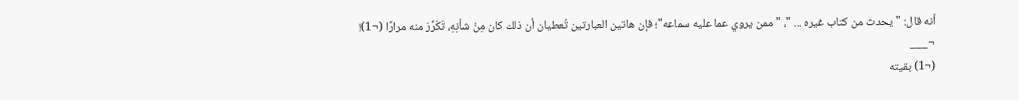أنه قال: "يحدث من كتاب غيره ... "، "ممن يروي عما عليه سماعه"؛ فإن هاتين العبارتين تُعطيان أن ذلك كان مِنْ شأنِهِ، تَكَرَّرَ منه مرارًا (¬1)!
¬___
(¬1) بقيته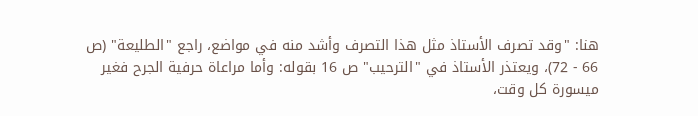هنا: "وقد تصرف الأستاذ مثل هذا التصرف وأشد منه في مواضع، راجع "الطليعة" (ص 66 - 72)، ويعتذر الأستاذ في "الترحيب" ص 16 بقوله: وأما مراعاة حرفية الجرح فغير ميسورة كل وقت،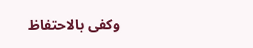وكفى بالاحتفاظ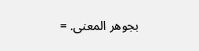بجوهر المعنى. =